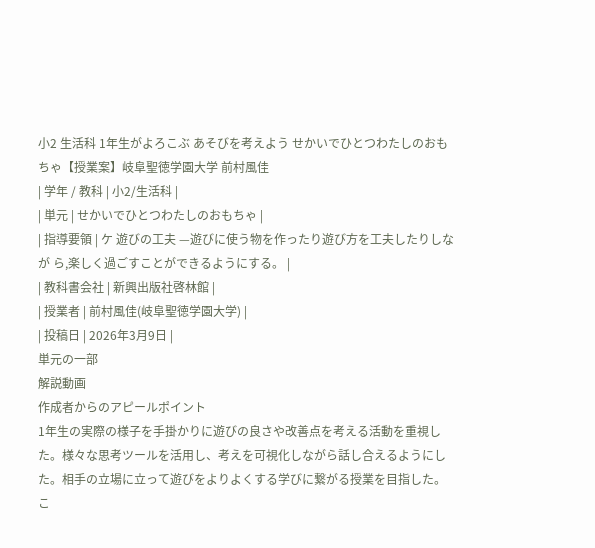小2 生活科 1年生がよろこぶ あそびを考えよう せかいでひとつわたしのおもちゃ【授業案】岐阜聖徳学園大学 前村風佳
| 学年 / 教科 | 小2/生活科 |
| 単元 | せかいでひとつわたしのおもちゃ |
| 指導要領 | ケ 遊びの工夫 —遊びに使う物を作ったり遊び方を工夫したりしなが ら,楽しく過ごすことができるようにする。 |
| 教科書会社 | 新興出版社啓林館 |
| 授業者 | 前村風佳(岐阜聖徳学園大学) |
| 投稿日 | 2026年3月9日 |
単元の一部
解説動画
作成者からのアピールポイント
1年生の実際の様子を手掛かりに遊びの良さや改善点を考える活動を重視した。様々な思考ツールを活用し、考えを可視化しながら話し合えるようにした。相手の立場に立って遊びをよりよくする学びに繋がる授業を目指した。
こ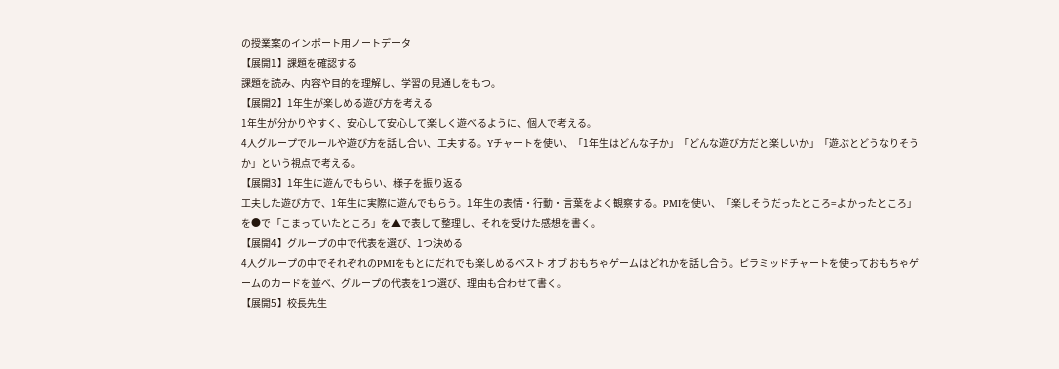の授業案のインポート用ノートデータ
【展開1】課題を確認する
課題を読み、内容や目的を理解し、学習の見通しをもつ。
【展開2】1年生が楽しめる遊び方を考える
1年生が分かりやすく、安心して安心して楽しく遊べるように、個人で考える。
4人グループでルールや遊び方を話し合い、工夫する。Yチャートを使い、「1年生はどんな子か」「どんな遊び方だと楽しいか」「遊ぶとどうなりそうか」という視点で考える。
【展開3】1年生に遊んでもらい、様子を振り返る
工夫した遊び方で、1年生に実際に遊んでもらう。1年生の表情・行動・言葉をよく観察する。PMIを使い、「楽しそうだったところ=よかったところ」を●で「こまっていたところ」を▲で表して整理し、それを受けた感想を書く。
【展開4】グループの中で代表を選び、1つ決める
4人グループの中でそれぞれのPMIをもとにだれでも楽しめるベスト オブ おもちゃゲームはどれかを話し合う。ピラミッドチャートを使っておもちゃゲームのカードを並べ、グループの代表を1つ選び、理由も合わせて書く。
【展開5】校長先生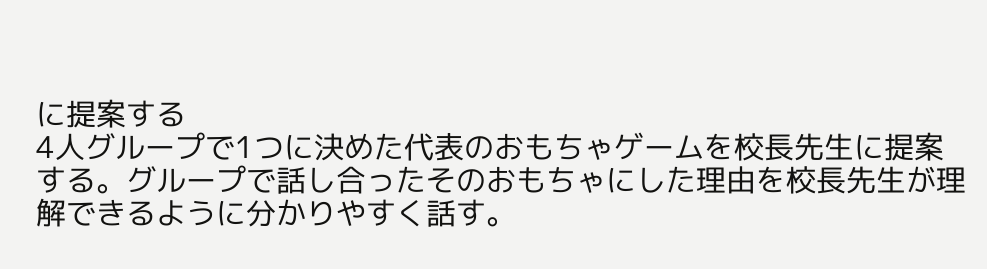に提案する
4人グループで1つに決めた代表のおもちゃゲームを校長先生に提案する。グループで話し合ったそのおもちゃにした理由を校長先生が理解できるように分かりやすく話す。